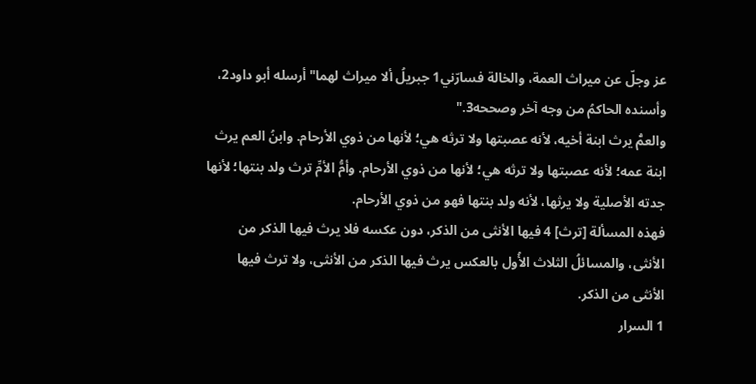عز وجلّ عن ميراث العمة، والخالة فسارّني1 جبريلُ ألا ميراث لهما"أرسله أبو داود2، وأسنده الحاكمُ من وجه آخر وصححه3."
والعمُّ يرث ابنة أخيه، لأنه عصبتها ولا ترثه هي؛ لأنها من ذوي الأرحام. وابنُ العم يرث ابنة عمه؛ لأنه عصبتها ولا ترثه هي؛ لأنها من ذوي الأرحام. وأمُّ الأمِّ ترث ولد بنتها؛ لأنها جدته الأصلية ولا يرثها، لأنه ولد بنتها فهو من ذوي الأرحام.
فهذه المسألة [ترث] 4 فيها الأنثى من الذكر، دون عكسه فلا يرث فيها الذكر من الأنثى، والمسائلُ الثلاث الأُول بالعكس يرث فيها الذكر من الأنثى، ولا ترث فيها الأنثى من الذكر.
1 السرار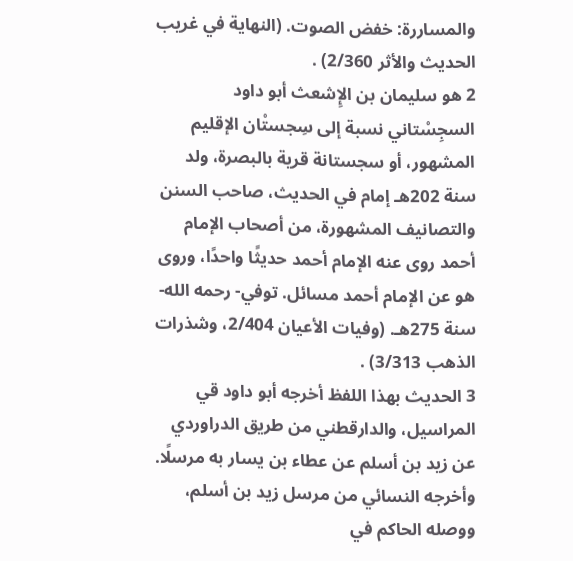والمساررة: خفض الصوت. (النهاية في غريب الحديث والأثر 2/360) .
2 هو سليمان بن الإِشعث أبو داود السجِسْتاني نسبة إلى سِجستْان الإقليم المشهور، أو سجستانة قرية بالبصرة، ولد سنة 202هـ إمام في الحديث، صاحب السنن والتصانيف المشهورة، من أصحاب الإمام أحمد روى عنه الإمام أحمد حديثًا واحدًا، وروى هو عن الإمام أحمد مسائل. توفي- رحمه الله- سنة 275هـ. (وفيات الأعيان 2/404، وشذرات الذهب 3/313) .
3 الحديث بهذا اللفظ أخرجه أبو داود قي المراسيل، والدارقطني من طريق الدراوردي عن زيد بن أسلم عن عطاء بن يسار به مرسلًا. وأخرجه النسائي من مرسل زيد بن أسلم، ووصله الحاكم في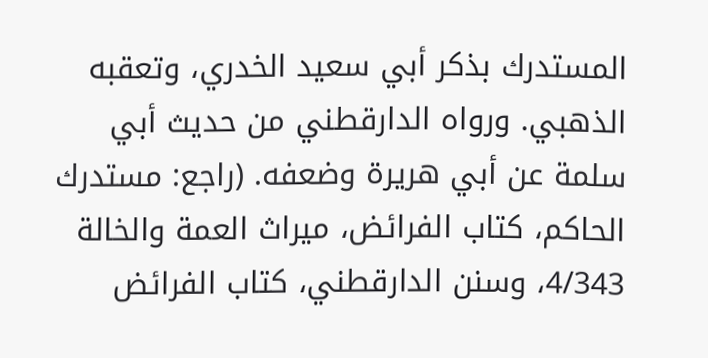المستدرك بذكر أبي سعيد الخدري، وتعقبه الذهبي. ورواه الدارقطني من حديث أبي سلمة عن أبي هريرة وضعفه. (راجع: مستدرك الحاكم، كتاب الفرائض، ميراث العمة والخالة 4/343، وسنن الدارقطني، كتاب الفرائض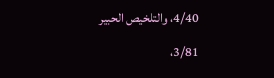4/40، والتلخيص الحبير 3/81،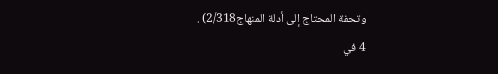وتحفة المحتاج إلى أدلة المنهاج2/318) .
4 في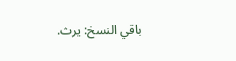باقي النسخ: يرث.